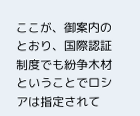ここが、御案内のとおり、国際認証制度でも紛争木材ということでロシアは指定されて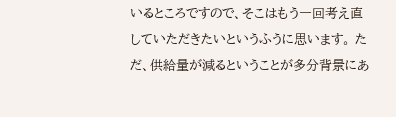いるところですので、そこはもう一回考え直していただきたいというふうに思います。 ただ、供給量が減るということが多分背景にあ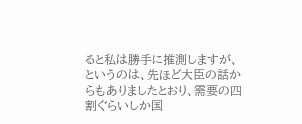ると私は勝手に推測しますが、というのは、先ほど大臣の話からもありましたとおり、需要の四割ぐらいしか国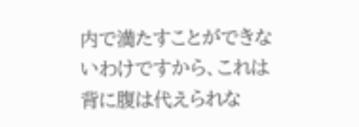内で満たすことができないわけですから、これは背に腹は代えられな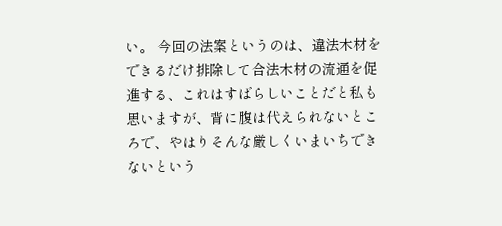い。 今回の法案というのは、違法木材をできるだけ排除して合法木材の流通を促進する、これはすばらしいことだと私も思いますが、背に腹は代えられないところで、やはりそんな厳しくいまいちできないという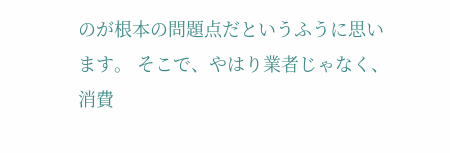のが根本の問題点だというふうに思います。 そこで、やはり業者じゃなく、消費